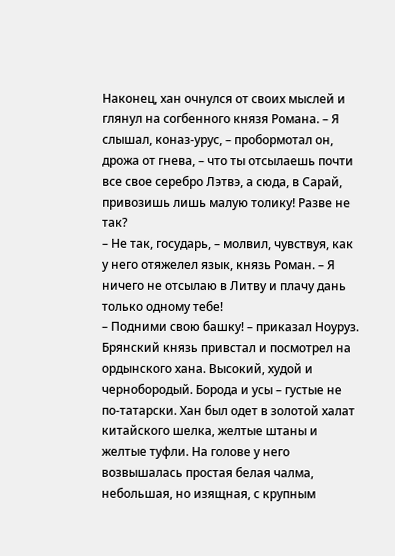Наконец, хан очнулся от своих мыслей и глянул на согбенного князя Романа. – Я слышал, коназ-урус, – пробормотал он, дрожа от гнева, – что ты отсылаешь почти все свое серебро Лэтвэ, а сюда, в Сарай, привозишь лишь малую толику! Разве не так?
– Не так, государь, – молвил, чувствуя, как у него отяжелел язык, князь Роман. – Я ничего не отсылаю в Литву и плачу дань только одному тебе!
– Подними свою башку! – приказал Ноуруз.
Брянский князь привстал и посмотрел на ордынского хана. Высокий, худой и чернобородый. Борода и усы – густые не по-татарски. Хан был одет в золотой халат китайского шелка, желтые штаны и желтые туфли. На голове у него возвышалась простая белая чалма, небольшая, но изящная, с крупным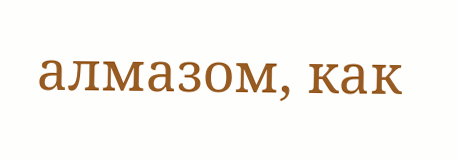алмазом, как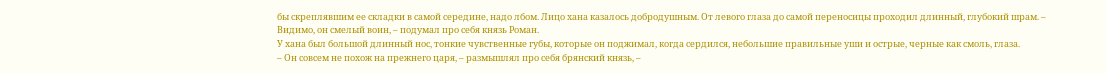бы скреплявшим ее складки в самой середине, надо лбом. Лицо хана казалось добродушным. От левого глаза до самой переносицы проходил длинный, глубокий шрам. – Видимо, он смелый воин, – подумал про себя князь Роман.
У хана был большой длинный нос, тонкие чувственные губы, которые он поджимал, когда сердился, небольшие правильные уши и острые, черные как смоль, глаза.
– Он совсем не похож на прежнего царя, – размышлял про себя брянский князь, –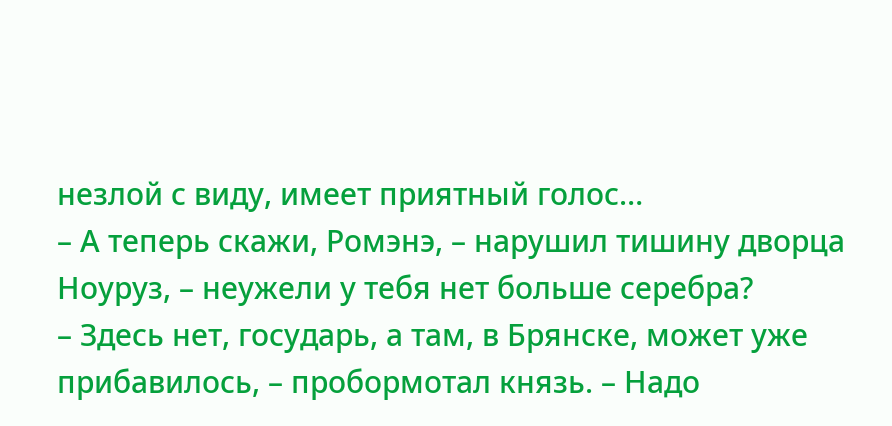незлой с виду, имеет приятный голос…
– А теперь скажи, Ромэнэ, – нарушил тишину дворца Ноуруз, – неужели у тебя нет больше серебра?
– Здесь нет, государь, а там, в Брянске, может уже прибавилось, – пробормотал князь. – Надо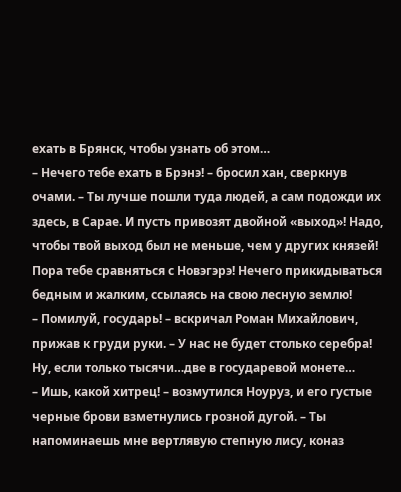ехать в Брянск, чтобы узнать об этом…
– Нечего тебе ехать в Брэнэ! – бросил хан, сверкнув очами. – Ты лучше пошли туда людей, а сам подожди их здесь, в Сарае. И пусть привозят двойной «выход»! Надо, чтобы твой выход был не меньше, чем у других князей! Пора тебе сравняться с Новэгэрэ! Нечего прикидываться бедным и жалким, ссылаясь на свою лесную землю!
– Помилуй, государь! – вскричал Роман Михайлович, прижав к груди руки. – У нас не будет столько серебра! Ну, если только тысячи…две в государевой монете…
– Ишь, какой хитрец! – возмутился Ноуруз, и его густые черные брови взметнулись грозной дугой. – Ты напоминаешь мне вертлявую степную лису, коназ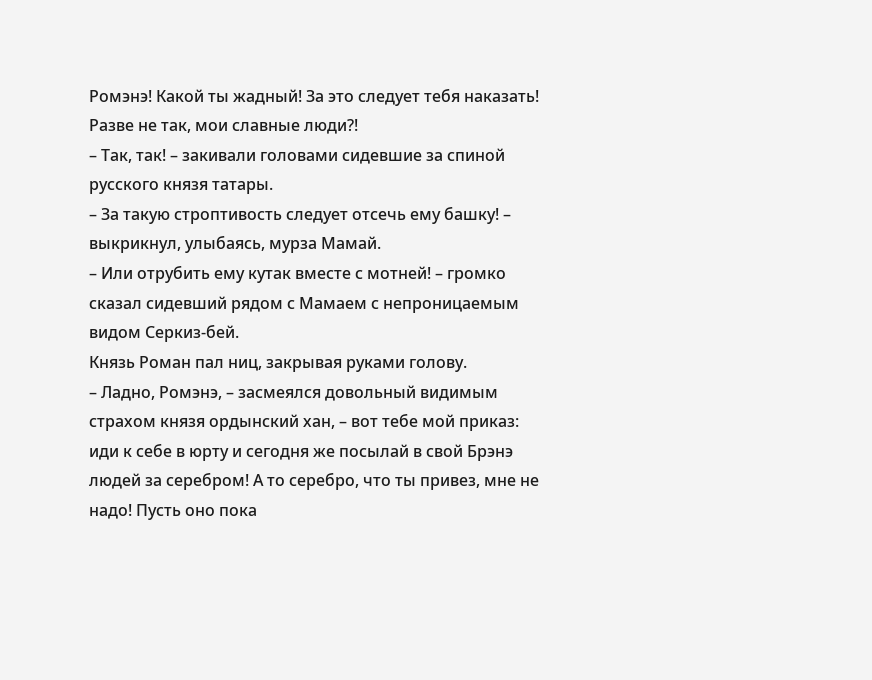Ромэнэ! Какой ты жадный! За это следует тебя наказать! Разве не так, мои славные люди?!
– Так, так! – закивали головами сидевшие за спиной русского князя татары.
– За такую строптивость следует отсечь ему башку! – выкрикнул, улыбаясь, мурза Мамай.
– Или отрубить ему кутак вместе с мотней! – громко сказал сидевший рядом с Мамаем с непроницаемым видом Серкиз-бей.
Князь Роман пал ниц, закрывая руками голову.
– Ладно, Ромэнэ, – засмеялся довольный видимым страхом князя ордынский хан, – вот тебе мой приказ: иди к себе в юрту и сегодня же посылай в свой Брэнэ людей за серебром! А то серебро, что ты привез, мне не надо! Пусть оно пока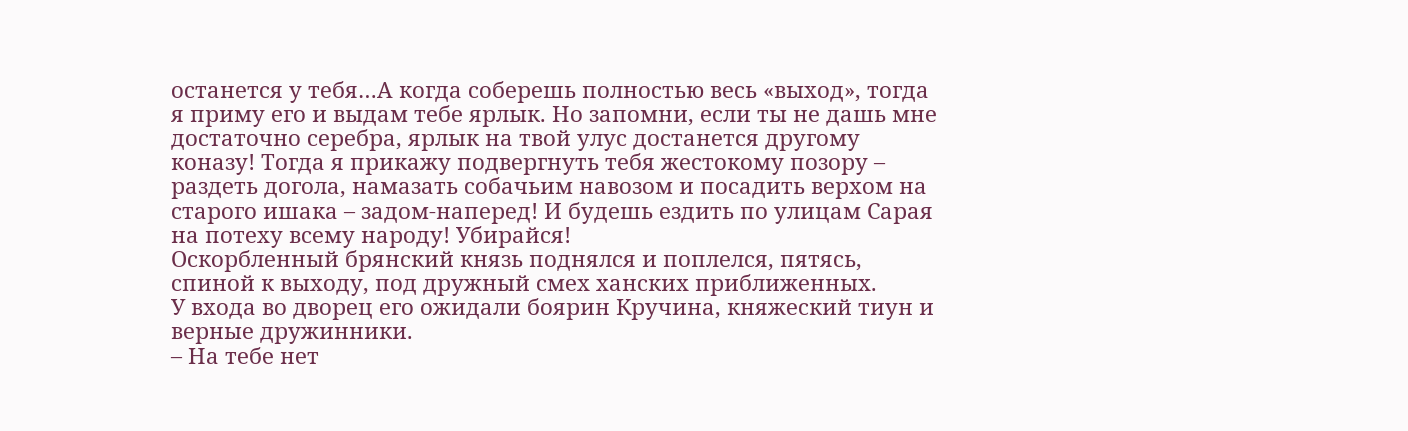останется у тебя…А когда соберешь полностью весь «выход», тогда я приму его и выдам тебе ярлык. Но запомни, если ты не дашь мне достаточно серебра, ярлык на твой улус достанется другому коназу! Тогда я прикажу подвергнуть тебя жестокому позору – раздеть догола, намазать собачьим навозом и посадить верхом на старого ишака – задом-наперед! И будешь ездить по улицам Сарая на потеху всему народу! Убирайся!
Оскорбленный брянский князь поднялся и поплелся, пятясь, спиной к выходу, под дружный смех ханских приближенных.
У входа во дворец его ожидали боярин Кручина, княжеский тиун и верные дружинники.
– На тебе нет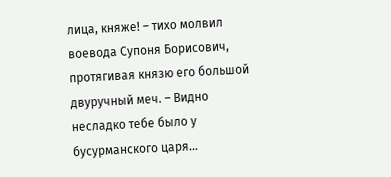лица, княже! – тихо молвил воевода Супоня Борисович, протягивая князю его большой двуручный меч. – Видно несладко тебе было у бусурманского царя…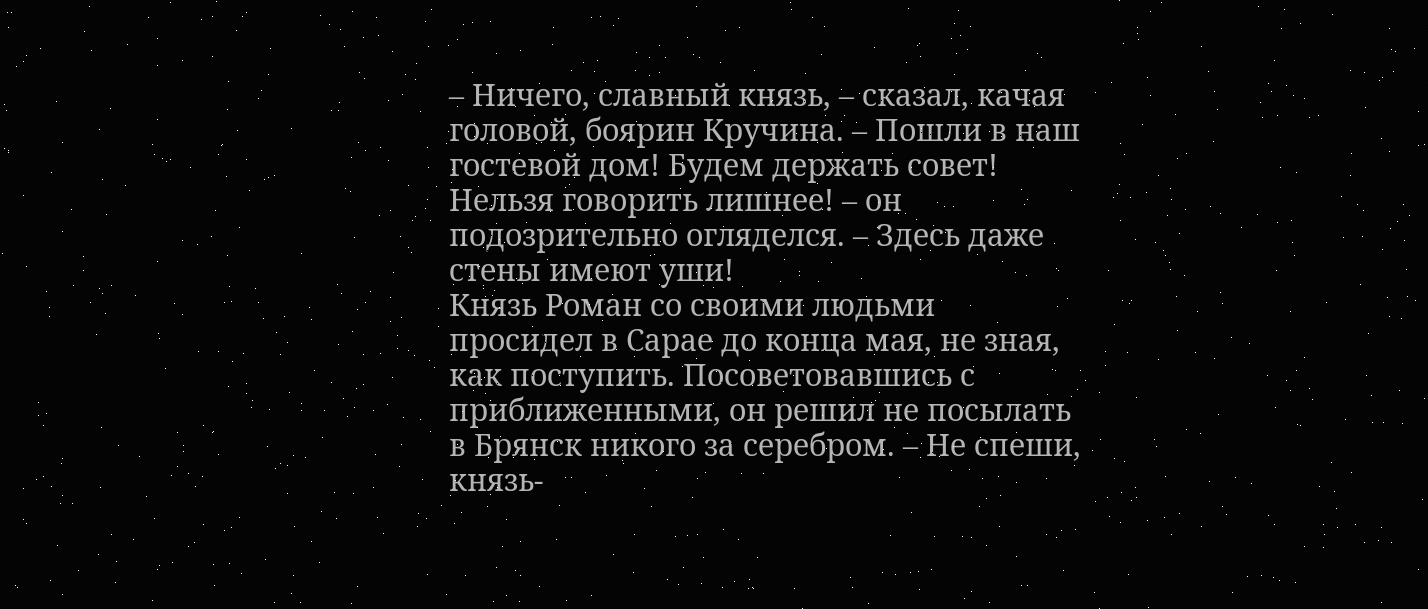– Ничего, славный князь, – сказал, качая головой, боярин Кручина. – Пошли в наш гостевой дом! Будем держать совет! Нельзя говорить лишнее! – он подозрительно огляделся. – Здесь даже стены имеют уши!
Князь Роман со своими людьми просидел в Сарае до конца мая, не зная, как поступить. Посоветовавшись с приближенными, он решил не посылать в Брянск никого за серебром. – Не спеши, князь-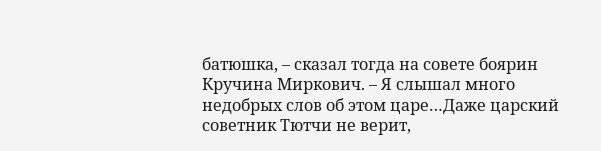батюшка, – сказал тогда на совете боярин Кручина Миркович. – Я слышал много недобрых слов об этом царе…Даже царский советник Тютчи не верит,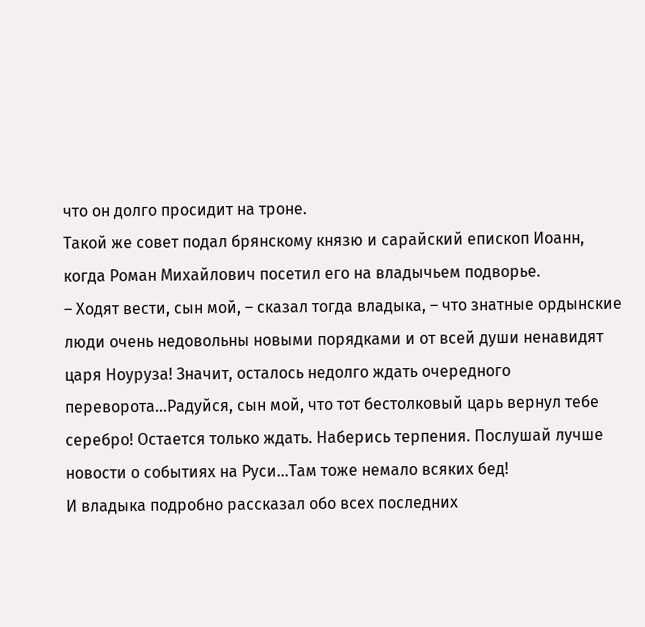что он долго просидит на троне.
Такой же совет подал брянскому князю и сарайский епископ Иоанн, когда Роман Михайлович посетил его на владычьем подворье.
– Ходят вести, сын мой, – сказал тогда владыка, – что знатные ордынские люди очень недовольны новыми порядками и от всей души ненавидят царя Ноуруза! Значит, осталось недолго ждать очередного переворота…Радуйся, сын мой, что тот бестолковый царь вернул тебе серебро! Остается только ждать. Наберись терпения. Послушай лучше новости о событиях на Руси…Там тоже немало всяких бед!
И владыка подробно рассказал обо всех последних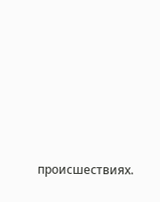происшествиях.